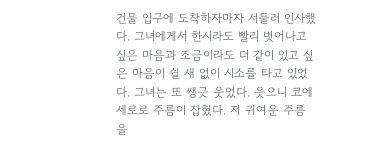건물 입구에 도착하자마자 서둘러 인사했다. 그녀에게서 한시라도 빨리 벗어나고 싶은 마음과 조금이라도 더 같이 있고 싶은 마음이 쉴 새 없이 시소를 타고 있었다. 그녀는 또 쌩긋 웃었다. 웃으니 코에 세로로 주름이 잡혔다. 저 귀여운 주름을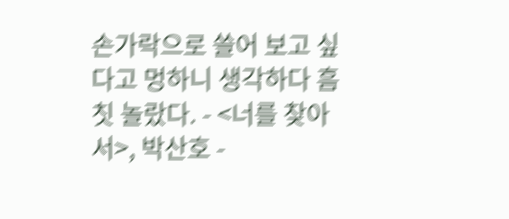손가락으로 쓸어 보고 싶다고 멍하니 생각하다 흠칫 놀랐다. - <너를 찾아서>, 박산호 -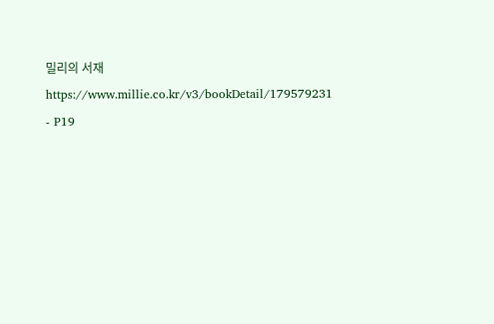밀리의 서재https://www.millie.co.kr/v3/bookDetail/179579231 - P19